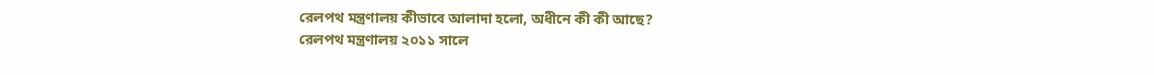রেলপথ মন্ত্রণালয় কীভাবে আলাদা হলো, অধীনে কী কী আছে?
রেলপথ মন্ত্রণালয় ২০১১ সালে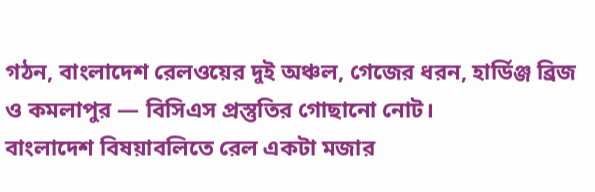গঠন, বাংলাদেশ রেলওয়ের দুই অঞ্চল, গেজের ধরন, হার্ডিঞ্জ ব্রিজ ও কমলাপুর — বিসিএস প্রস্তুতির গোছানো নোট।
বাংলাদেশ বিষয়াবলিতে রেল একটা মজার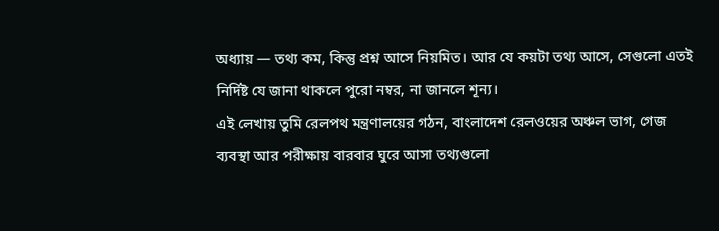অধ্যায় — তথ্য কম, কিন্তু প্রশ্ন আসে নিয়মিত। আর যে কয়টা তথ্য আসে, সেগুলো এতই নির্দিষ্ট যে জানা থাকলে পুরো নম্বর, না জানলে শূন্য।
এই লেখায় তুমি রেলপথ মন্ত্রণালয়ের গঠন, বাংলাদেশ রেলওয়ের অঞ্চল ভাগ, গেজ ব্যবস্থা আর পরীক্ষায় বারবার ঘুরে আসা তথ্যগুলো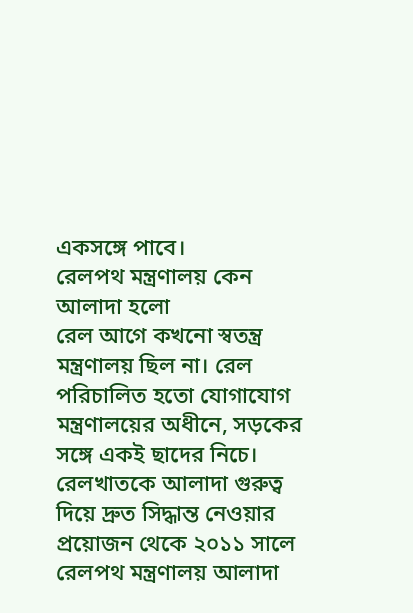একসঙ্গে পাবে।
রেলপথ মন্ত্রণালয় কেন আলাদা হলো
রেল আগে কখনো স্বতন্ত্র মন্ত্রণালয় ছিল না। রেল পরিচালিত হতো যোগাযোগ মন্ত্রণালয়ের অধীনে, সড়কের সঙ্গে একই ছাদের নিচে।
রেলখাতকে আলাদা গুরুত্ব দিয়ে দ্রুত সিদ্ধান্ত নেওয়ার প্রয়োজন থেকে ২০১১ সালে রেলপথ মন্ত্রণালয় আলাদা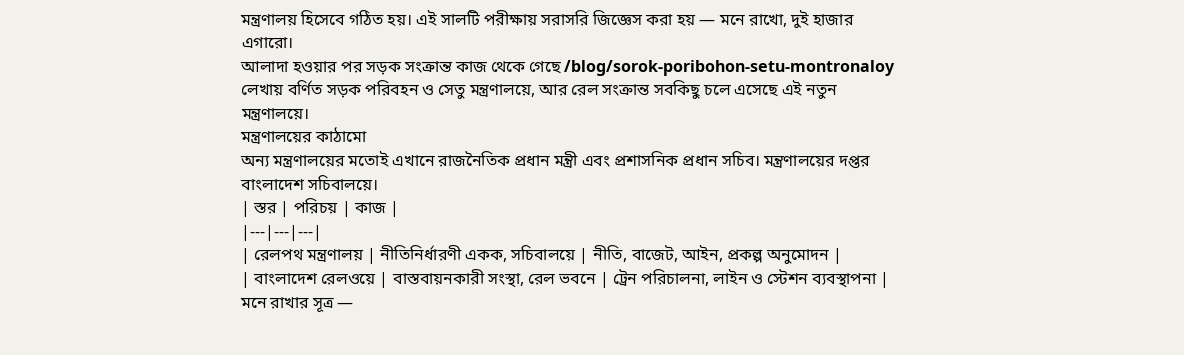মন্ত্রণালয় হিসেবে গঠিত হয়। এই সালটি পরীক্ষায় সরাসরি জিজ্ঞেস করা হয় — মনে রাখো, দুই হাজার এগারো।
আলাদা হওয়ার পর সড়ক সংক্রান্ত কাজ থেকে গেছে /blog/sorok-poribohon-setu-montronaloy লেখায় বর্ণিত সড়ক পরিবহন ও সেতু মন্ত্রণালয়ে, আর রেল সংক্রান্ত সবকিছু চলে এসেছে এই নতুন মন্ত্রণালয়ে।
মন্ত্রণালয়ের কাঠামো
অন্য মন্ত্রণালয়ের মতোই এখানে রাজনৈতিক প্রধান মন্ত্রী এবং প্রশাসনিক প্রধান সচিব। মন্ত্রণালয়ের দপ্তর বাংলাদেশ সচিবালয়ে।
| স্তর | পরিচয় | কাজ |
|---|---|---|
| রেলপথ মন্ত্রণালয় | নীতিনির্ধারণী একক, সচিবালয়ে | নীতি, বাজেট, আইন, প্রকল্প অনুমোদন |
| বাংলাদেশ রেলওয়ে | বাস্তবায়নকারী সংস্থা, রেল ভবনে | ট্রেন পরিচালনা, লাইন ও স্টেশন ব্যবস্থাপনা |
মনে রাখার সূত্র —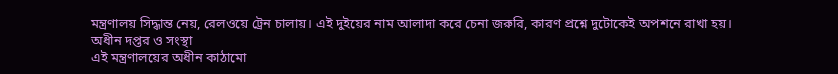মন্ত্রণালয় সিদ্ধান্ত নেয়, রেলওয়ে ট্রেন চালায়। এই দুইয়ের নাম আলাদা করে চেনা জরুরি, কারণ প্রশ্নে দুটোকেই অপশনে রাখা হয়।
অধীন দপ্তর ও সংস্থা
এই মন্ত্রণালয়ের অধীন কাঠামো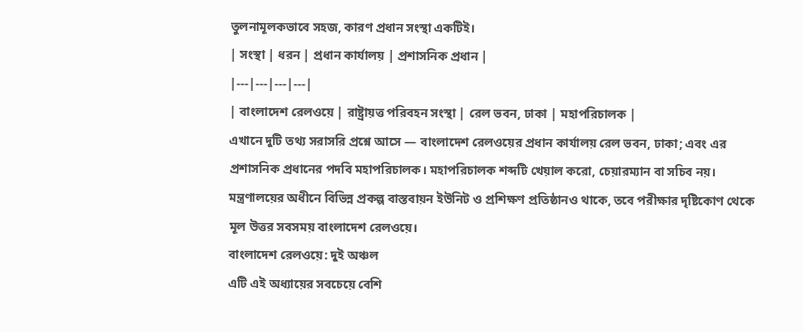তুলনামূলকভাবে সহজ, কারণ প্রধান সংস্থা একটিই।
| সংস্থা | ধরন | প্রধান কার্যালয় | প্রশাসনিক প্রধান |
|---|---|---|---|
| বাংলাদেশ রেলওয়ে | রাষ্ট্রায়ত্ত পরিবহন সংস্থা | রেল ভবন, ঢাকা | মহাপরিচালক |
এখানে দুটি তথ্য সরাসরি প্রশ্নে আসে — বাংলাদেশ রেলওয়ের প্রধান কার্যালয় রেল ভবন, ঢাকা; এবং এর প্রশাসনিক প্রধানের পদবি মহাপরিচালক। মহাপরিচালক শব্দটি খেয়াল করো, চেয়ারম্যান বা সচিব নয়।
মন্ত্রণালয়ের অধীনে বিভিন্ন প্রকল্প বাস্তবায়ন ইউনিট ও প্রশিক্ষণ প্রতিষ্ঠানও থাকে, তবে পরীক্ষার দৃষ্টিকোণ থেকে মূল উত্তর সবসময় বাংলাদেশ রেলওয়ে।
বাংলাদেশ রেলওয়ে: দুই অঞ্চল
এটি এই অধ্যায়ের সবচেয়ে বেশি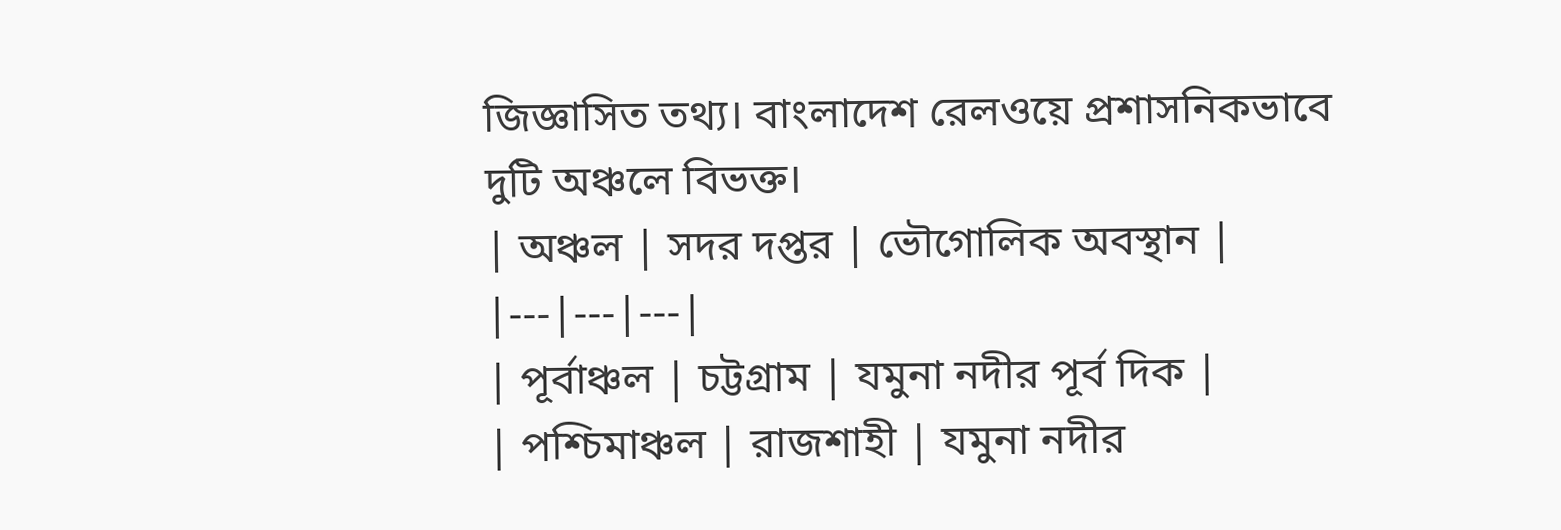জিজ্ঞাসিত তথ্য। বাংলাদেশ রেলওয়ে প্রশাসনিকভাবে দুটি অঞ্চলে বিভক্ত।
| অঞ্চল | সদর দপ্তর | ভৌগোলিক অবস্থান |
|---|---|---|
| পূর্বাঞ্চল | চট্টগ্রাম | যমুনা নদীর পূর্ব দিক |
| পশ্চিমাঞ্চল | রাজশাহী | যমুনা নদীর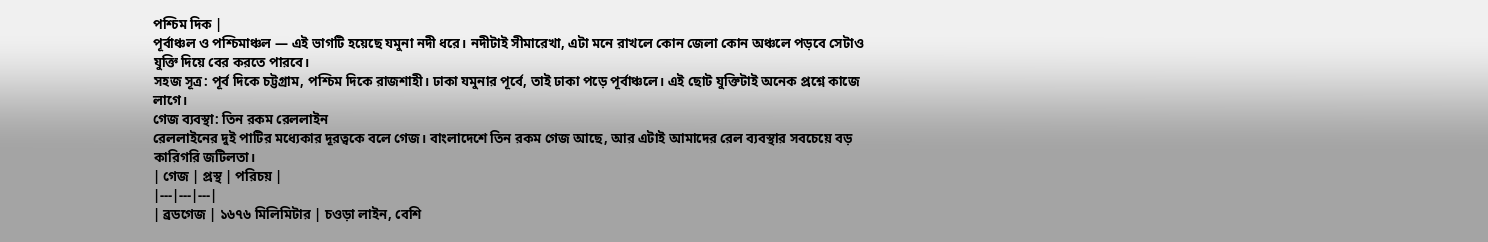পশ্চিম দিক |
পূর্বাঞ্চল ও পশ্চিমাঞ্চল — এই ভাগটি হয়েছে যমুনা নদী ধরে। নদীটাই সীমারেখা, এটা মনে রাখলে কোন জেলা কোন অঞ্চলে পড়বে সেটাও যুক্তি দিয়ে বের করতে পারবে।
সহজ সূত্র: পূর্ব দিকে চট্টগ্রাম, পশ্চিম দিকে রাজশাহী। ঢাকা যমুনার পূর্বে, তাই ঢাকা পড়ে পূর্বাঞ্চলে। এই ছোট যুক্তিটাই অনেক প্রশ্নে কাজে লাগে।
গেজ ব্যবস্থা: তিন রকম রেললাইন
রেললাইনের দুই পাটির মধ্যেকার দূরত্বকে বলে গেজ। বাংলাদেশে তিন রকম গেজ আছে, আর এটাই আমাদের রেল ব্যবস্থার সবচেয়ে বড় কারিগরি জটিলতা।
| গেজ | প্রস্থ | পরিচয় |
|---|---|---|
| ব্রডগেজ | ১৬৭৬ মিলিমিটার | চওড়া লাইন, বেশি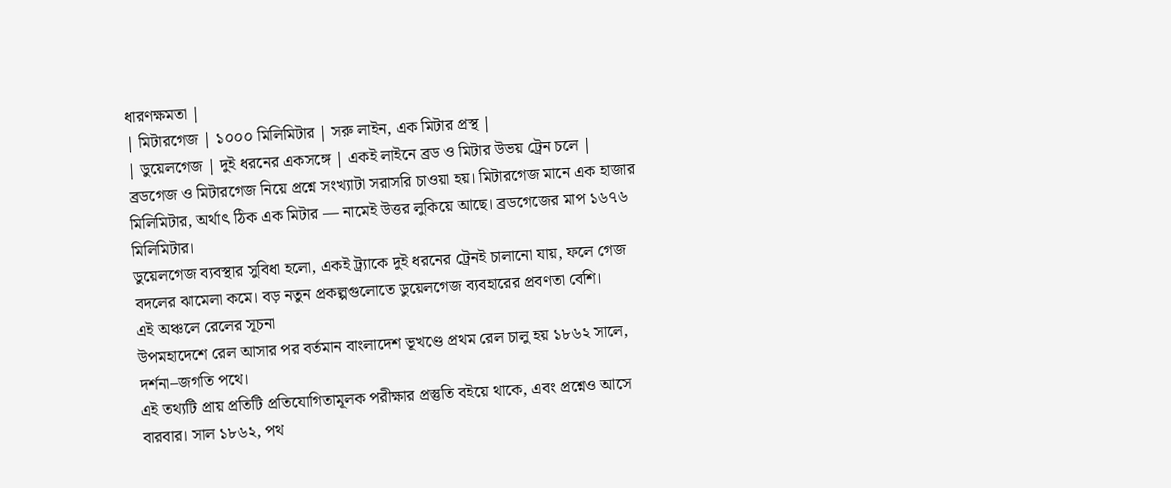ধারণক্ষমতা |
| মিটারগেজ | ১০০০ মিলিমিটার | সরু লাইন, এক মিটার প্রস্থ |
| ডুয়েলগেজ | দুই ধরনের একসঙ্গে | একই লাইনে ব্রড ও মিটার উভয় ট্রেন চলে |
ব্রডগেজ ও মিটারগেজ নিয়ে প্রশ্নে সংখ্যাটা সরাসরি চাওয়া হয়। মিটারগেজ মানে এক হাজার মিলিমিটার, অর্থাৎ ঠিক এক মিটার — নামেই উত্তর লুকিয়ে আছে। ব্রডগেজের মাপ ১৬৭৬ মিলিমিটার।
ডুয়েলগেজ ব্যবস্থার সুবিধা হলো, একই ট্র্যাকে দুই ধরনের ট্রেনই চালানো যায়, ফলে গেজ বদলের ঝামেলা কমে। বড় নতুন প্রকল্পগুলোতে ডুয়েলগেজ ব্যবহারের প্রবণতা বেশি।
এই অঞ্চলে রেলের সূচনা
উপমহাদেশে রেল আসার পর বর্তমান বাংলাদেশ ভূখণ্ডে প্রথম রেল চালু হয় ১৮৬২ সালে, দর্শনা–জগতি পথে।
এই তথ্যটি প্রায় প্রতিটি প্রতিযোগিতামূলক পরীক্ষার প্রস্তুতি বইয়ে থাকে, এবং প্রশ্নেও আসে বারবার। সাল ১৮৬২, পথ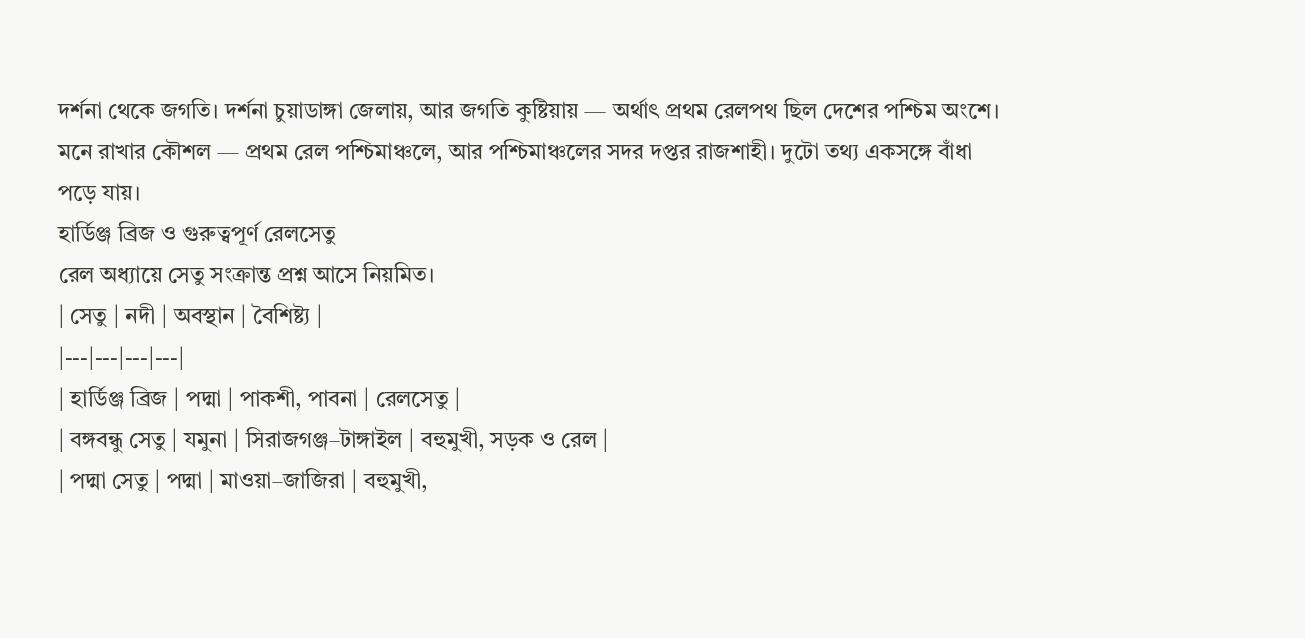দর্শনা থেকে জগতি। দর্শনা চুয়াডাঙ্গা জেলায়, আর জগতি কুষ্টিয়ায় — অর্থাৎ প্রথম রেলপথ ছিল দেশের পশ্চিম অংশে।
মনে রাখার কৌশল — প্রথম রেল পশ্চিমাঞ্চলে, আর পশ্চিমাঞ্চলের সদর দপ্তর রাজশাহী। দুটো তথ্য একসঙ্গে বাঁধা পড়ে যায়।
হার্ডিঞ্জ ব্রিজ ও গুরুত্বপূর্ণ রেলসেতু
রেল অধ্যায়ে সেতু সংক্রান্ত প্রশ্ন আসে নিয়মিত।
| সেতু | নদী | অবস্থান | বৈশিষ্ট্য |
|---|---|---|---|
| হার্ডিঞ্জ ব্রিজ | পদ্মা | পাকশী, পাবনা | রেলসেতু |
| বঙ্গবন্ধু সেতু | যমুনা | সিরাজগঞ্জ–টাঙ্গাইল | বহুমুখী, সড়ক ও রেল |
| পদ্মা সেতু | পদ্মা | মাওয়া–জাজিরা | বহুমুখী,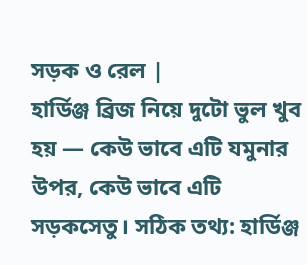সড়ক ও রেল |
হার্ডিঞ্জ ব্রিজ নিয়ে দুটো ভুল খুব হয় — কেউ ভাবে এটি যমুনার উপর, কেউ ভাবে এটি সড়কসেতু। সঠিক তথ্য: হার্ডিঞ্জ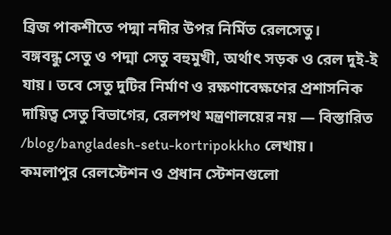ব্রিজ পাকশীতে পদ্মা নদীর উপর নির্মিত রেলসেতু।
বঙ্গবন্ধু সেতু ও পদ্মা সেতু বহুমুখী, অর্থাৎ সড়ক ও রেল দুই-ই যায়। তবে সেতু দুটির নির্মাণ ও রক্ষণাবেক্ষণের প্রশাসনিক দায়িত্ব সেতু বিভাগের, রেলপথ মন্ত্রণালয়ের নয় — বিস্তারিত /blog/bangladesh-setu-kortripokkho লেখায়।
কমলাপুর রেলস্টেশন ও প্রধান স্টেশনগুলো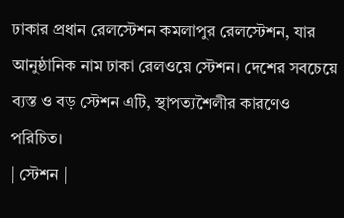ঢাকার প্রধান রেলস্টেশন কমলাপুর রেলস্টেশন, যার আনুষ্ঠানিক নাম ঢাকা রেলওয়ে স্টেশন। দেশের সবচেয়ে ব্যস্ত ও বড় স্টেশন এটি, স্থাপত্যশৈলীর কারণেও পরিচিত।
| স্টেশন |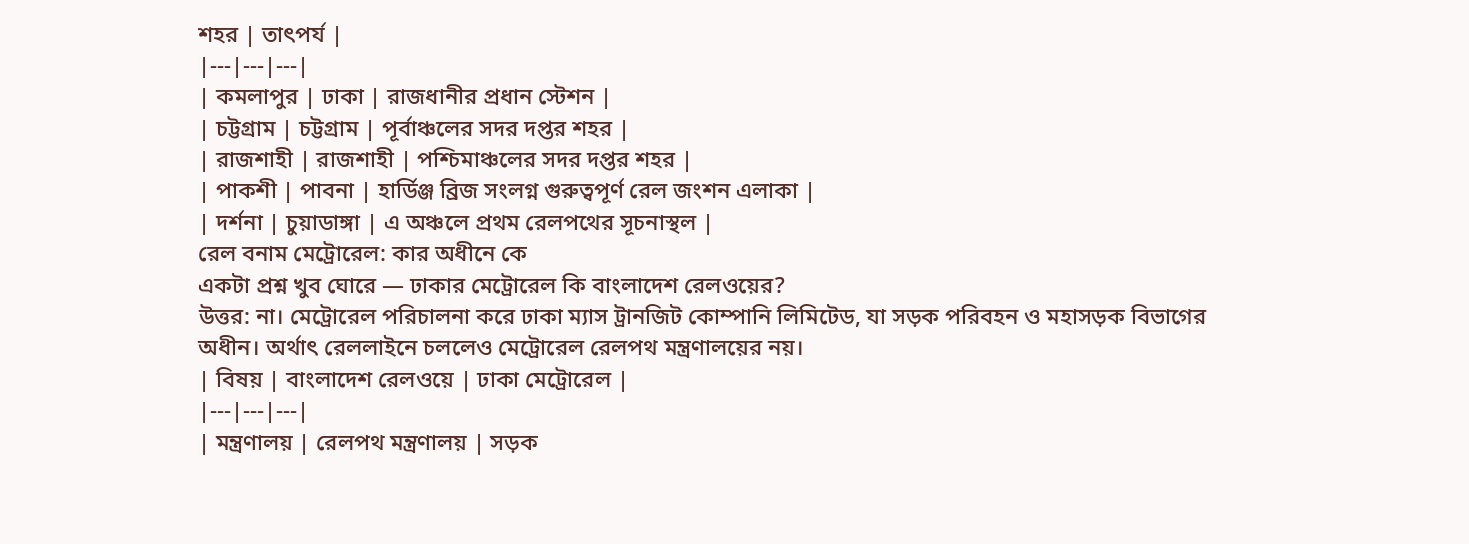শহর | তাৎপর্য |
|---|---|---|
| কমলাপুর | ঢাকা | রাজধানীর প্রধান স্টেশন |
| চট্টগ্রাম | চট্টগ্রাম | পূর্বাঞ্চলের সদর দপ্তর শহর |
| রাজশাহী | রাজশাহী | পশ্চিমাঞ্চলের সদর দপ্তর শহর |
| পাকশী | পাবনা | হার্ডিঞ্জ ব্রিজ সংলগ্ন গুরুত্বপূর্ণ রেল জংশন এলাকা |
| দর্শনা | চুয়াডাঙ্গা | এ অঞ্চলে প্রথম রেলপথের সূচনাস্থল |
রেল বনাম মেট্রোরেল: কার অধীনে কে
একটা প্রশ্ন খুব ঘোরে — ঢাকার মেট্রোরেল কি বাংলাদেশ রেলওয়ের?
উত্তর: না। মেট্রোরেল পরিচালনা করে ঢাকা ম্যাস ট্রানজিট কোম্পানি লিমিটেড, যা সড়ক পরিবহন ও মহাসড়ক বিভাগের অধীন। অর্থাৎ রেললাইনে চললেও মেট্রোরেল রেলপথ মন্ত্রণালয়ের নয়।
| বিষয় | বাংলাদেশ রেলওয়ে | ঢাকা মেট্রোরেল |
|---|---|---|
| মন্ত্রণালয় | রেলপথ মন্ত্রণালয় | সড়ক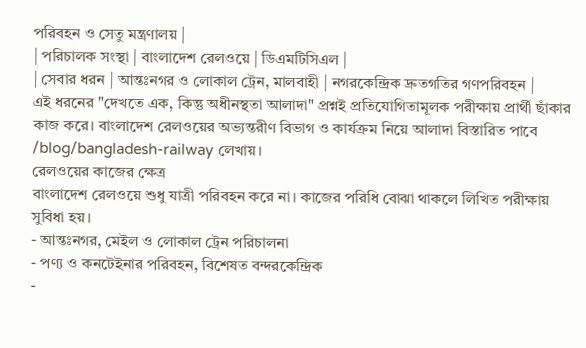পরিবহন ও সেতু মন্ত্রণালয় |
| পরিচালক সংস্থা | বাংলাদেশ রেলওয়ে | ডিএমটিসিএল |
| সেবার ধরন | আন্তঃনগর ও লোকাল ট্রেন, মালবাহী | নগরকেন্দ্রিক দ্রুতগতির গণপরিবহন |
এই ধরনের "দেখতে এক, কিন্তু অধীনস্থতা আলাদা" প্রশ্নই প্রতিযোগিতামূলক পরীক্ষায় প্রার্থী ছাঁকার কাজ করে। বাংলাদেশ রেলওয়ের অভ্যন্তরীণ বিভাগ ও কার্যক্রম নিয়ে আলাদা বিস্তারিত পাবে /blog/bangladesh-railway লেখায়।
রেলওয়ের কাজের ক্ষেত্র
বাংলাদেশ রেলওয়ে শুধু যাত্রী পরিবহন করে না। কাজের পরিধি বোঝা থাকলে লিখিত পরীক্ষায় সুবিধা হয়।
- আন্তঃনগর, মেইল ও লোকাল ট্রেন পরিচালনা
- পণ্য ও কনটেইনার পরিবহন, বিশেষত বন্দরকেন্দ্রিক
-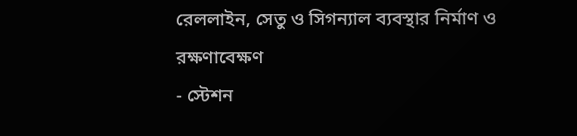রেললাইন, সেতু ও সিগন্যাল ব্যবস্থার নির্মাণ ও রক্ষণাবেক্ষণ
- স্টেশন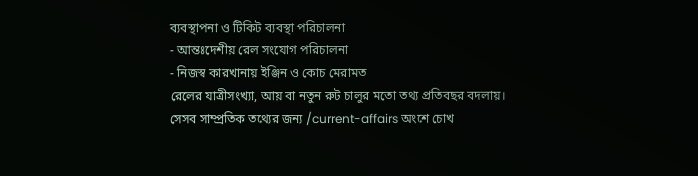ব্যবস্থাপনা ও টিকিট ব্যবস্থা পরিচালনা
- আন্তঃদেশীয় রেল সংযোগ পরিচালনা
- নিজস্ব কারখানায় ইঞ্জিন ও কোচ মেরামত
রেলের যাত্রীসংখ্যা, আয় বা নতুন রুট চালুর মতো তথ্য প্রতিবছর বদলায়। সেসব সাম্প্রতিক তথ্যের জন্য /current-affairs অংশে চোখ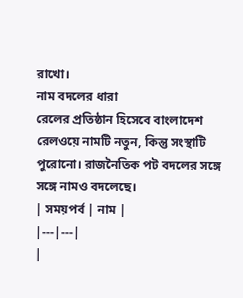রাখো।
নাম বদলের ধারা
রেলের প্রতিষ্ঠান হিসেবে বাংলাদেশ রেলওয়ে নামটি নতুন, কিন্তু সংস্থাটি পুরোনো। রাজনৈতিক পট বদলের সঙ্গে সঙ্গে নামও বদলেছে।
| সময়পর্ব | নাম |
|---|---|
|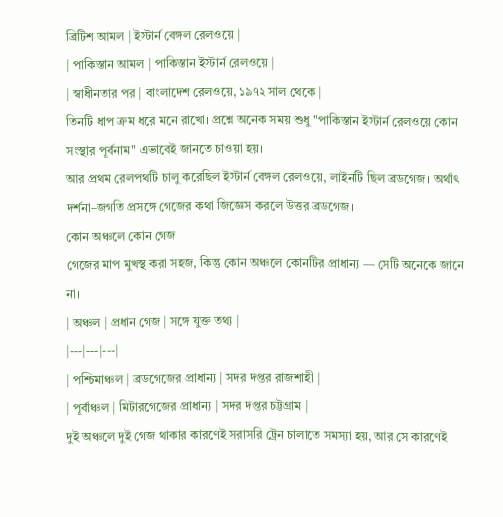ব্রিটিশ আমল | ইস্টার্ন বেঙ্গল রেলওয়ে |
| পাকিস্তান আমল | পাকিস্তান ইস্টার্ন রেলওয়ে |
| স্বাধীনতার পর | বাংলাদেশ রেলওয়ে, ১৯৭২ সাল থেকে |
তিনটি ধাপ ক্রম ধরে মনে রাখো। প্রশ্নে অনেক সময় শুধু "পাকিস্তান ইস্টার্ন রেলওয়ে কোন সংস্থার পূর্বনাম" এভাবেই জানতে চাওয়া হয়।
আর প্রথম রেলপথটি চালু করেছিল ইস্টার্ন বেঙ্গল রেলওয়ে, লাইনটি ছিল ব্রডগেজ। অর্থাৎ দর্শনা–জগতি প্রসঙ্গে গেজের কথা জিজ্ঞেস করলে উত্তর ব্রডগেজ।
কোন অঞ্চলে কোন গেজ
গেজের মাপ মুখস্থ করা সহজ, কিন্তু কোন অঞ্চলে কোনটির প্রাধান্য — সেটি অনেকে জানে না।
| অঞ্চল | প্রধান গেজ | সঙ্গে যুক্ত তথ্য |
|---|---|---|
| পশ্চিমাঞ্চল | ব্রডগেজের প্রাধান্য | সদর দপ্তর রাজশাহী |
| পূর্বাঞ্চল | মিটারগেজের প্রাধান্য | সদর দপ্তর চট্টগ্রাম |
দুই অঞ্চলে দুই গেজ থাকার কারণেই সরাসরি ট্রেন চালাতে সমস্যা হয়, আর সে কারণেই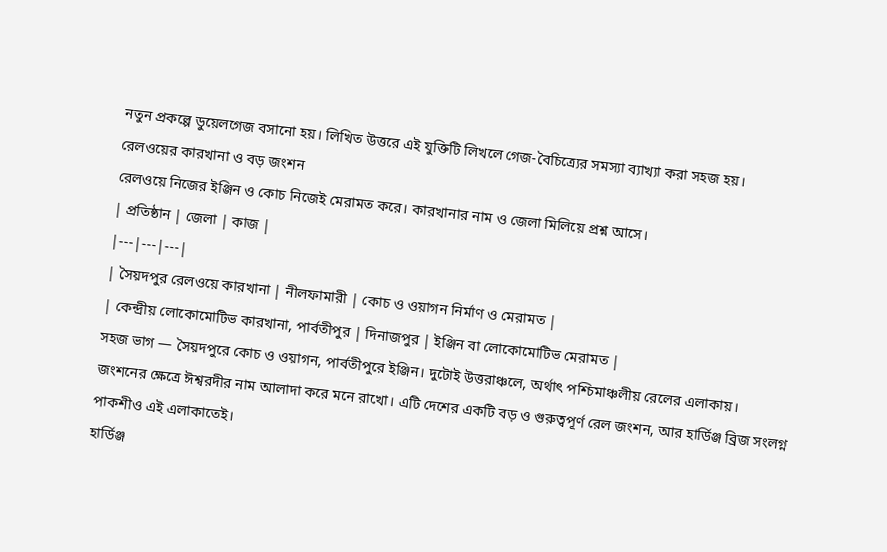নতুন প্রকল্পে ডুয়েলগেজ বসানো হয়। লিখিত উত্তরে এই যুক্তিটি লিখলে গেজ-বৈচিত্র্যের সমস্যা ব্যাখ্যা করা সহজ হয়।
রেলওয়ের কারখানা ও বড় জংশন
রেলওয়ে নিজের ইঞ্জিন ও কোচ নিজেই মেরামত করে। কারখানার নাম ও জেলা মিলিয়ে প্রশ্ন আসে।
| প্রতিষ্ঠান | জেলা | কাজ |
|---|---|---|
| সৈয়দপুর রেলওয়ে কারখানা | নীলফামারী | কোচ ও ওয়াগন নির্মাণ ও মেরামত |
| কেন্দ্রীয় লোকোমোটিভ কারখানা, পার্বতীপুর | দিনাজপুর | ইঞ্জিন বা লোকোমোটিভ মেরামত |
সহজ ভাগ — সৈয়দপুরে কোচ ও ওয়াগন, পার্বতীপুরে ইঞ্জিন। দুটোই উত্তরাঞ্চলে, অর্থাৎ পশ্চিমাঞ্চলীয় রেলের এলাকায়।
জংশনের ক্ষেত্রে ঈশ্বরদীর নাম আলাদা করে মনে রাখো। এটি দেশের একটি বড় ও গুরুত্বপূর্ণ রেল জংশন, আর হার্ডিঞ্জ ব্রিজ সংলগ্ন পাকশীও এই এলাকাতেই।
হার্ডিঞ্জ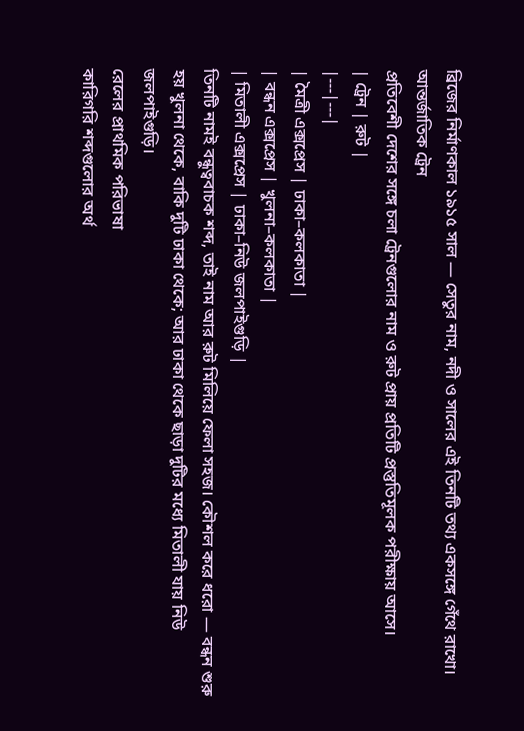ব্রিজের নির্মাণকাল ১৯১৫ সাল — সেতুর নাম, নদী ও সালের এই তিনটি তথ্য একসঙ্গে গেঁথে রাখো।
আন্তর্জাতিক ট্রেন
প্রতিবেশী দেশের সঙ্গে চলা ট্রেনগুলোর নাম ও রুট প্রায় প্রতিটি প্রস্তুতিমূলক পরীক্ষায় আসে।
| ট্রেন | রুট |
|---|---|
| মৈত্রী এক্সপ্রেস | ঢাকা–কলকাতা |
| বন্ধন এক্সপ্রেস | খুলনা–কলকাতা |
| মিতালী এক্সপ্রেস | ঢাকা–নিউ জলপাইগুড়ি |
তিনটি নামই বন্ধুত্ববাচক শব্দ, তাই নাম আর রুট মিলিয়ে ফেলা সহজ। কৌশল করে ধরো — বন্ধন শুরু হয় খুলনা থেকে, বাকি দুটি ঢাকা থেকে; আর ঢাকা থেকে ছাড়া দুটির মধ্যে মিতালী যায় নিউ জলপাইগুড়ি।
রেলের প্রাথমিক পরিভাষা
কারিগরি শব্দগুলোর অর্থ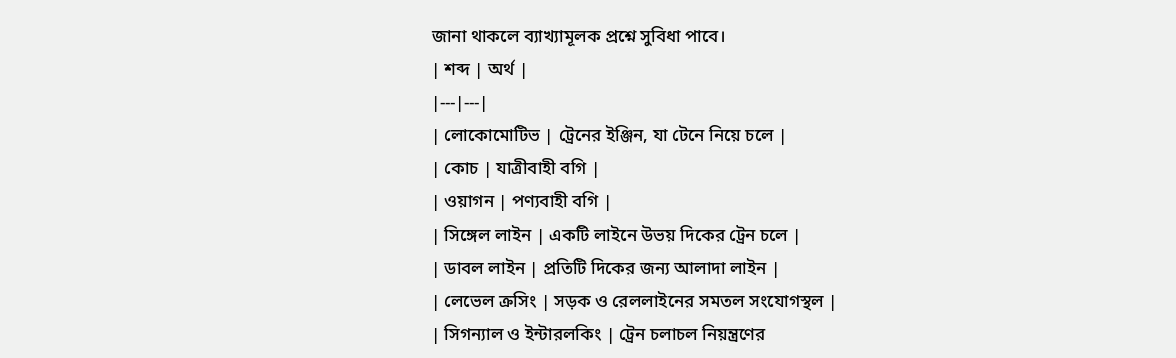জানা থাকলে ব্যাখ্যামূলক প্রশ্নে সুবিধা পাবে।
| শব্দ | অর্থ |
|---|---|
| লোকোমোটিভ | ট্রেনের ইঞ্জিন, যা টেনে নিয়ে চলে |
| কোচ | যাত্রীবাহী বগি |
| ওয়াগন | পণ্যবাহী বগি |
| সিঙ্গেল লাইন | একটি লাইনে উভয় দিকের ট্রেন চলে |
| ডাবল লাইন | প্রতিটি দিকের জন্য আলাদা লাইন |
| লেভেল ক্রসিং | সড়ক ও রেললাইনের সমতল সংযোগস্থল |
| সিগন্যাল ও ইন্টারলকিং | ট্রেন চলাচল নিয়ন্ত্রণের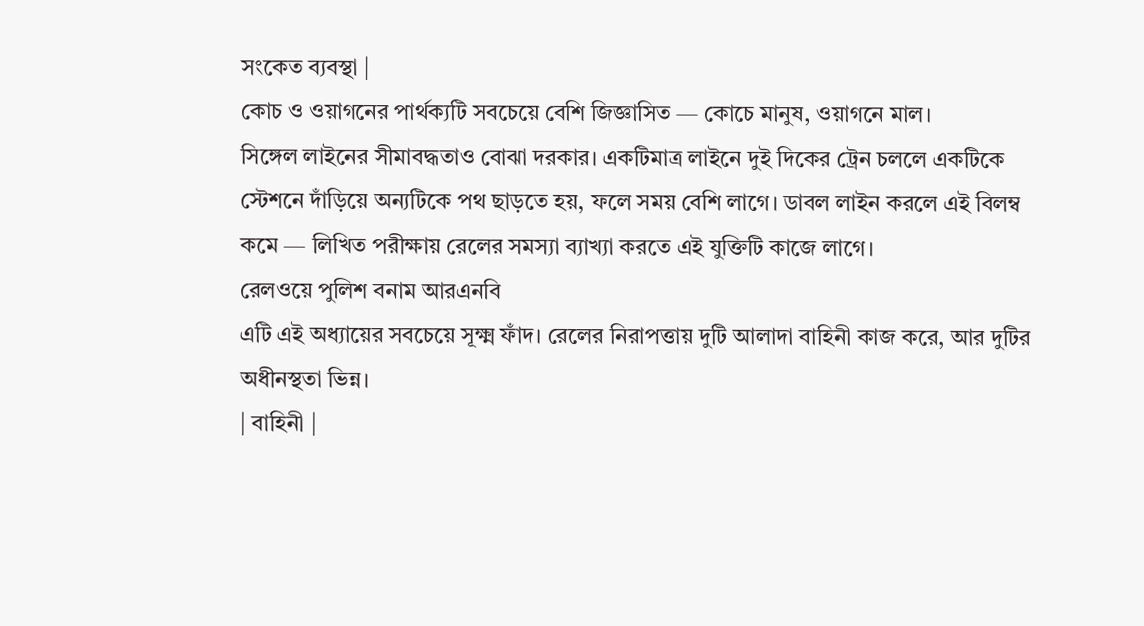সংকেত ব্যবস্থা |
কোচ ও ওয়াগনের পার্থক্যটি সবচেয়ে বেশি জিজ্ঞাসিত — কোচে মানুষ, ওয়াগনে মাল।
সিঙ্গেল লাইনের সীমাবদ্ধতাও বোঝা দরকার। একটিমাত্র লাইনে দুই দিকের ট্রেন চললে একটিকে স্টেশনে দাঁড়িয়ে অন্যটিকে পথ ছাড়তে হয়, ফলে সময় বেশি লাগে। ডাবল লাইন করলে এই বিলম্ব কমে — লিখিত পরীক্ষায় রেলের সমস্যা ব্যাখ্যা করতে এই যুক্তিটি কাজে লাগে।
রেলওয়ে পুলিশ বনাম আরএনবি
এটি এই অধ্যায়ের সবচেয়ে সূক্ষ্ম ফাঁদ। রেলের নিরাপত্তায় দুটি আলাদা বাহিনী কাজ করে, আর দুটির অধীনস্থতা ভিন্ন।
| বাহিনী |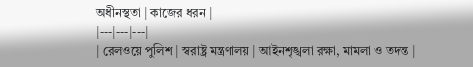অধীনস্থতা | কাজের ধরন |
|---|---|---|
| রেলওয়ে পুলিশ | স্বরাষ্ট্র মন্ত্রণালয় | আইনশৃঙ্খলা রক্ষা, মামলা ও তদন্ত |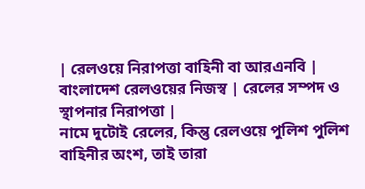| রেলওয়ে নিরাপত্তা বাহিনী বা আরএনবি | বাংলাদেশ রেলওয়ের নিজস্ব | রেলের সম্পদ ও স্থাপনার নিরাপত্তা |
নামে দুটোই রেলের, কিন্তু রেলওয়ে পুলিশ পুলিশ বাহিনীর অংশ, তাই তারা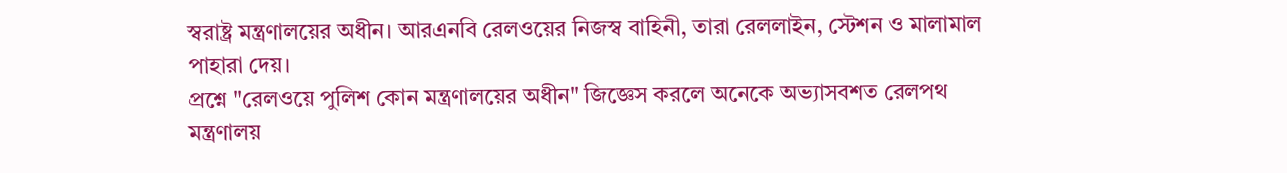স্বরাষ্ট্র মন্ত্রণালয়ের অধীন। আরএনবি রেলওয়ের নিজস্ব বাহিনী, তারা রেললাইন, স্টেশন ও মালামাল পাহারা দেয়।
প্রশ্নে "রেলওয়ে পুলিশ কোন মন্ত্রণালয়ের অধীন" জিজ্ঞেস করলে অনেকে অভ্যাসবশত রেলপথ মন্ত্রণালয়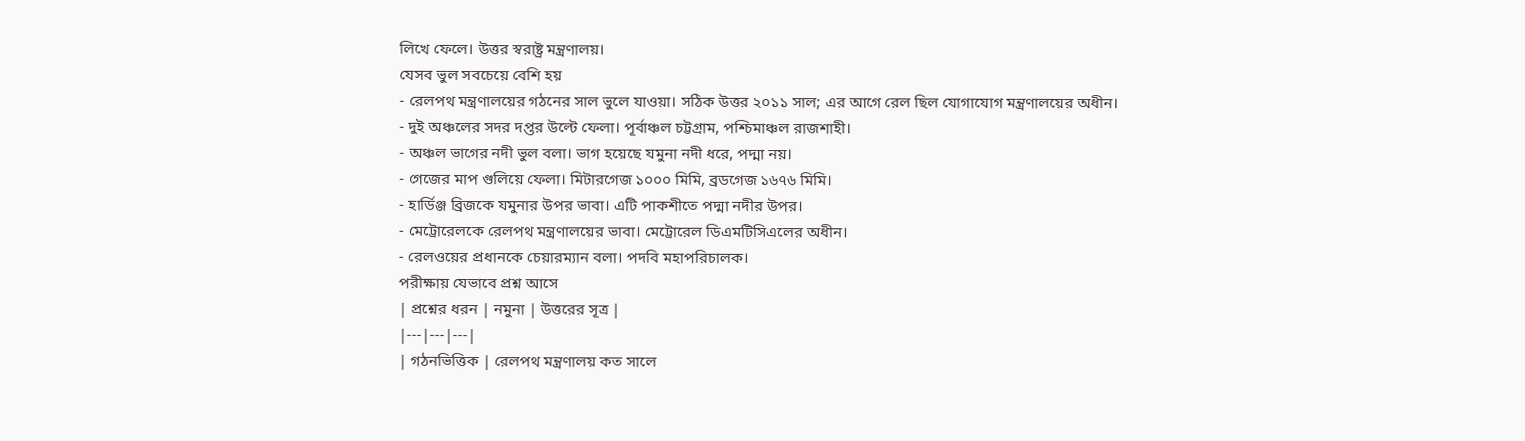লিখে ফেলে। উত্তর স্বরাষ্ট্র মন্ত্রণালয়।
যেসব ভুল সবচেয়ে বেশি হয়
- রেলপথ মন্ত্রণালয়ের গঠনের সাল ভুলে যাওয়া। সঠিক উত্তর ২০১১ সাল; এর আগে রেল ছিল যোগাযোগ মন্ত্রণালয়ের অধীন।
- দুই অঞ্চলের সদর দপ্তর উল্টে ফেলা। পূর্বাঞ্চল চট্টগ্রাম, পশ্চিমাঞ্চল রাজশাহী।
- অঞ্চল ভাগের নদী ভুল বলা। ভাগ হয়েছে যমুনা নদী ধরে, পদ্মা নয়।
- গেজের মাপ গুলিয়ে ফেলা। মিটারগেজ ১০০০ মিমি, ব্রডগেজ ১৬৭৬ মিমি।
- হার্ডিঞ্জ ব্রিজকে যমুনার উপর ভাবা। এটি পাকশীতে পদ্মা নদীর উপর।
- মেট্রোরেলকে রেলপথ মন্ত্রণালয়ের ভাবা। মেট্রোরেল ডিএমটিসিএলের অধীন।
- রেলওয়ের প্রধানকে চেয়ারম্যান বলা। পদবি মহাপরিচালক।
পরীক্ষায় যেভাবে প্রশ্ন আসে
| প্রশ্নের ধরন | নমুনা | উত্তরের সূত্র |
|---|---|---|
| গঠনভিত্তিক | রেলপথ মন্ত্রণালয় কত সালে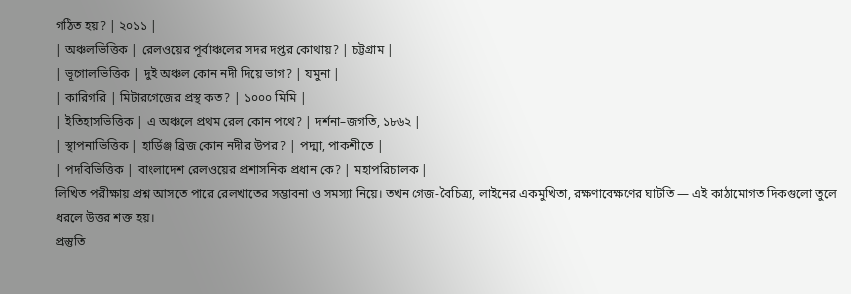গঠিত হয়? | ২০১১ |
| অঞ্চলভিত্তিক | রেলওয়ের পূর্বাঞ্চলের সদর দপ্তর কোথায়? | চট্টগ্রাম |
| ভূগোলভিত্তিক | দুই অঞ্চল কোন নদী দিয়ে ভাগ? | যমুনা |
| কারিগরি | মিটারগেজের প্রস্থ কত? | ১০০০ মিমি |
| ইতিহাসভিত্তিক | এ অঞ্চলে প্রথম রেল কোন পথে? | দর্শনা–জগতি, ১৮৬২ |
| স্থাপনাভিত্তিক | হার্ডিঞ্জ ব্রিজ কোন নদীর উপর? | পদ্মা, পাকশীতে |
| পদবিভিত্তিক | বাংলাদেশ রেলওয়ের প্রশাসনিক প্রধান কে? | মহাপরিচালক |
লিখিত পরীক্ষায় প্রশ্ন আসতে পারে রেলখাতের সম্ভাবনা ও সমস্যা নিয়ে। তখন গেজ-বৈচিত্র্য, লাইনের একমুখিতা, রক্ষণাবেক্ষণের ঘাটতি — এই কাঠামোগত দিকগুলো তুলে ধরলে উত্তর শক্ত হয়।
প্রস্তুতি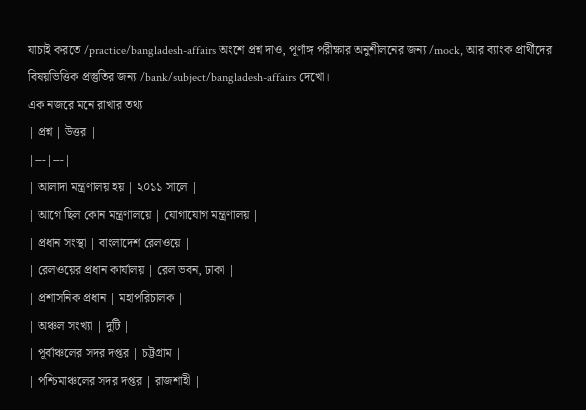যাচাই করতে /practice/bangladesh-affairs অংশে প্রশ্ন দাও, পূর্ণাঙ্গ পরীক্ষার অনুশীলনের জন্য /mock, আর ব্যাংক প্রার্থীদের বিষয়ভিত্তিক প্রস্তুতির জন্য /bank/subject/bangladesh-affairs দেখো।
এক নজরে মনে রাখার তথ্য
| প্রশ্ন | উত্তর |
|---|---|
| আলাদা মন্ত্রণালয় হয় | ২০১১ সালে |
| আগে ছিল কোন মন্ত্রণালয়ে | যোগাযোগ মন্ত্রণালয় |
| প্রধান সংস্থা | বাংলাদেশ রেলওয়ে |
| রেলওয়ের প্রধান কার্যালয় | রেল ভবন, ঢাকা |
| প্রশাসনিক প্রধান | মহাপরিচালক |
| অঞ্চল সংখ্যা | দুটি |
| পূর্বাঞ্চলের সদর দপ্তর | চট্টগ্রাম |
| পশ্চিমাঞ্চলের সদর দপ্তর | রাজশাহী |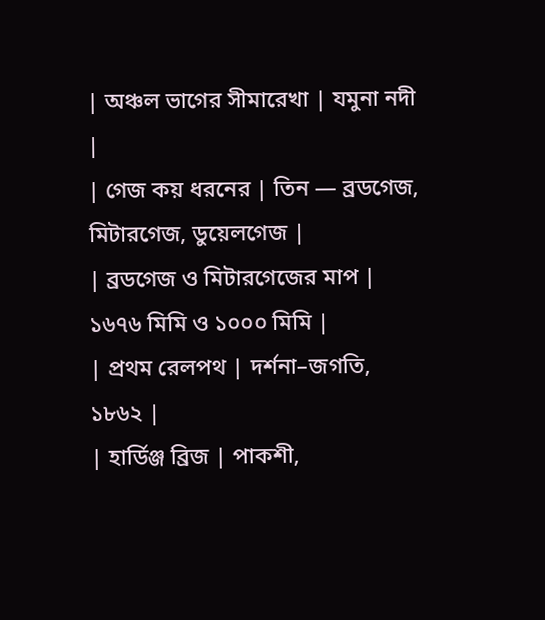| অঞ্চল ভাগের সীমারেখা | যমুনা নদী |
| গেজ কয় ধরনের | তিন — ব্রডগেজ, মিটারগেজ, ডুয়েলগেজ |
| ব্রডগেজ ও মিটারগেজের মাপ | ১৬৭৬ মিমি ও ১০০০ মিমি |
| প্রথম রেলপথ | দর্শনা–জগতি, ১৮৬২ |
| হার্ডিঞ্জ ব্রিজ | পাকশী,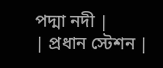পদ্মা নদী |
| প্রধান স্টেশন |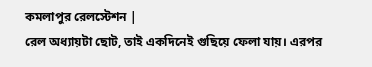কমলাপুর রেলস্টেশন |
রেল অধ্যায়টা ছোট, তাই একদিনেই গুছিয়ে ফেলা যায়। এরপর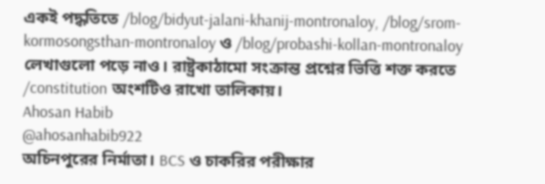একই পদ্ধতিতে /blog/bidyut-jalani-khanij-montronaloy, /blog/srom-kormosongsthan-montronaloy ও /blog/probashi-kollan-montronaloy লেখাগুলো পড়ে নাও। রাষ্ট্রকাঠামো সংক্রান্ত প্রশ্নের ভিত্তি শক্ত করতে /constitution অংশটিও রাখো তালিকায়।
Ahosan Habib
@ahosanhabib922
অচিনপুরের নির্মাতা। BCS ও চাকরির পরীক্ষার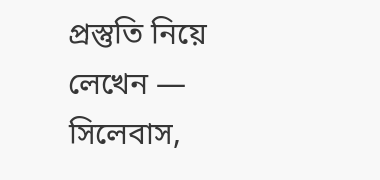প্রস্তুতি নিয়ে লেখেন — সিলেবাস,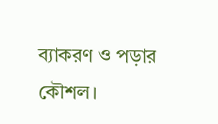ব্যাকরণ ও পড়ার কৌশল।